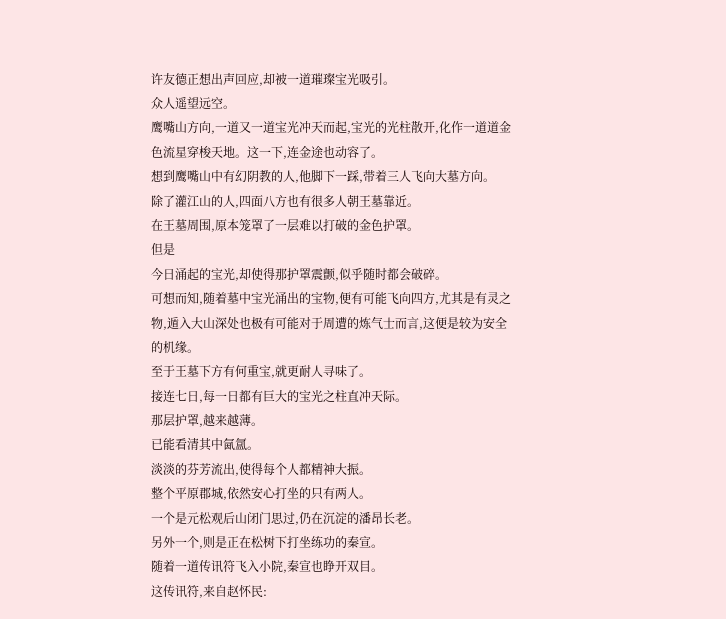许友德正想出声回应,却被一道璀璨宝光吸引。
众人遥望远空。
鹰嘴山方向,一道又一道宝光冲天而起,宝光的光柱散开,化作一道道金色流星穿梭天地。这一下,连金途也动容了。
想到鹰嘴山中有幻阴教的人,他脚下一踩,带着三人飞向大墓方向。
除了灌江山的人,四面八方也有很多人朝王墓靠近。
在王墓周围,原本笼罩了一层难以打破的金色护罩。
但是
今日涌起的宝光,却使得那护罩震颤,似乎随时都会破碎。
可想而知,随着墓中宝光涌出的宝物,便有可能飞向四方,尤其是有灵之物,遁入大山深处也极有可能对于周遭的炼气士而言,这便是较为安全的机缘。
至于王墓下方有何重宝,就更耐人寻味了。
接连七日,每一日都有巨大的宝光之柱直冲天际。
那层护罩,越来越薄。
已能看清其中氤氲。
淡淡的芬芳流出,使得每个人都精神大振。
整个平原郡城,依然安心打坐的只有两人。
一个是元松观后山闭门思过,仍在沉淀的潘昂长老。
另外一个,则是正在松树下打坐练功的秦宣。
随着一道传讯符飞入小院,秦宣也睁开双目。
这传讯符,来自赵怀民: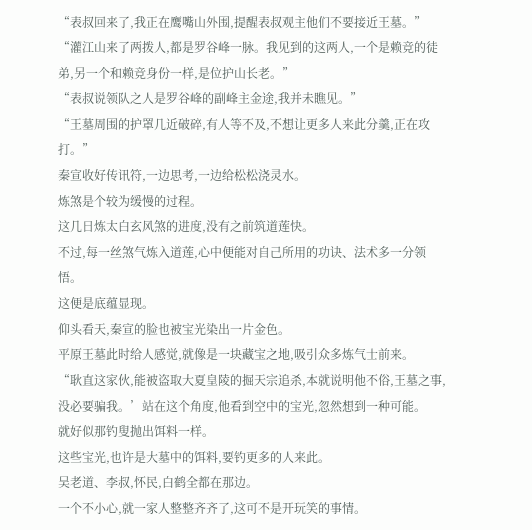“表叔回来了,我正在鹰嘴山外围,提醒表叔观主他们不要接近王墓。”
“灌江山来了两拨人,都是罗谷峰一脉。我见到的这两人,一个是赖竞的徒弟,另一个和赖竞身份一样,是位护山长老。”
“表叔说领队之人是罗谷峰的副峰主金途,我并未瞧见。”
“王墓周围的护罩几近破碎,有人等不及,不想让更多人来此分羹,正在攻打。”
秦宣收好传讯符,一边思考,一边给松松浇灵水。
炼煞是个较为缓慢的过程。
这几日炼太白玄风煞的进度,没有之前筑道莲快。
不过,每一丝煞气炼入道莲,心中便能对自己所用的功诀、法术多一分领悟。
这便是底蕴显现。
仰头看天,秦宣的脸也被宝光染出一片金色。
平原王墓此时给人感觉,就像是一块藏宝之地,吸引众多炼气士前来。
“耿直这家伙,能被盗取大夏皇陵的掘天宗追杀,本就说明他不俗,王墓之事,没必要骗我。’站在这个角度,他看到空中的宝光,忽然想到一种可能。
就好似那钓叟抛出饵料一样。
这些宝光,也许是大墓中的饵料,要钓更多的人来此。
吴老道、李叔,怀民,白鹤全都在那边。
一个不小心,就一家人整整齐齐了,这可不是开玩笑的事情。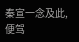秦宣一念及此,便驾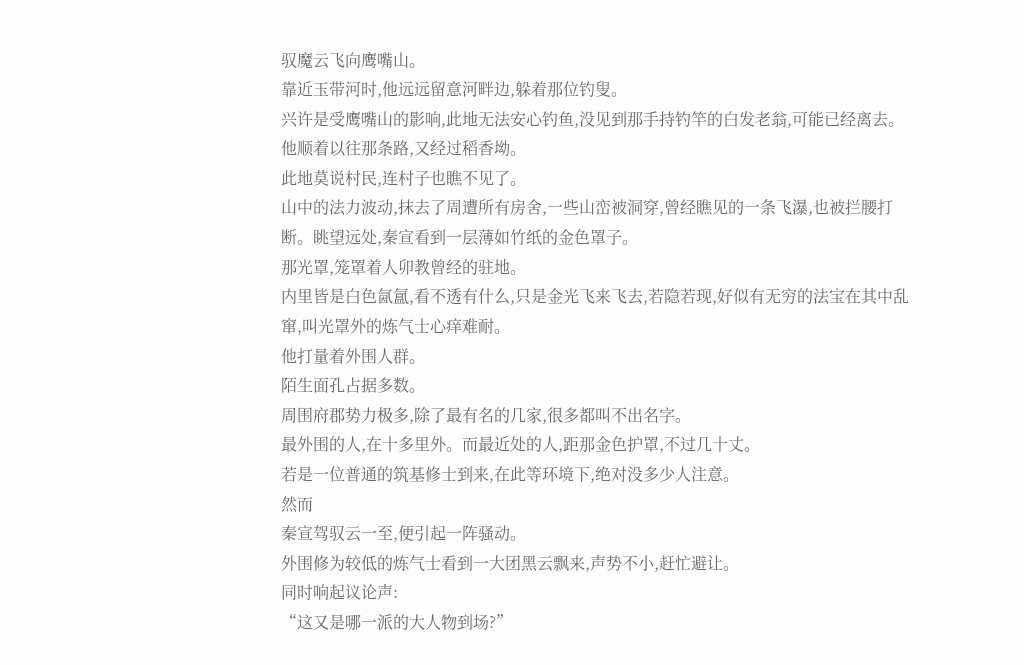驭魔云飞向鹰嘴山。
靠近玉带河时,他远远留意河畔边,躲着那位钓叟。
兴许是受鹰嘴山的影响,此地无法安心钓鱼,没见到那手持钓竿的白发老翁,可能已经离去。他顺着以往那条路,又经过稻香坳。
此地莫说村民,连村子也瞧不见了。
山中的法力波动,抹去了周遭所有房舍,一些山峦被洞穿,曾经瞧见的一条飞瀑,也被拦腰打断。眺望远处,秦宣看到一层薄如竹纸的金色罩子。
那光罩,笼罩着人卯教曾经的驻地。
内里皆是白色氤氲,看不透有什么,只是金光飞来飞去,若隐若现,好似有无穷的法宝在其中乱窜,叫光罩外的炼气士心痒难耐。
他打量着外围人群。
陌生面孔占据多数。
周围府郡势力极多,除了最有名的几家,很多都叫不出名字。
最外围的人,在十多里外。而最近处的人,距那金色护罩,不过几十丈。
若是一位普通的筑基修士到来,在此等环境下,绝对没多少人注意。
然而
秦宣驾驭云一至,便引起一阵骚动。
外围修为较低的炼气士看到一大团黑云飘来,声势不小,赶忙避让。
同时响起议论声:
“这又是哪一派的大人物到场?”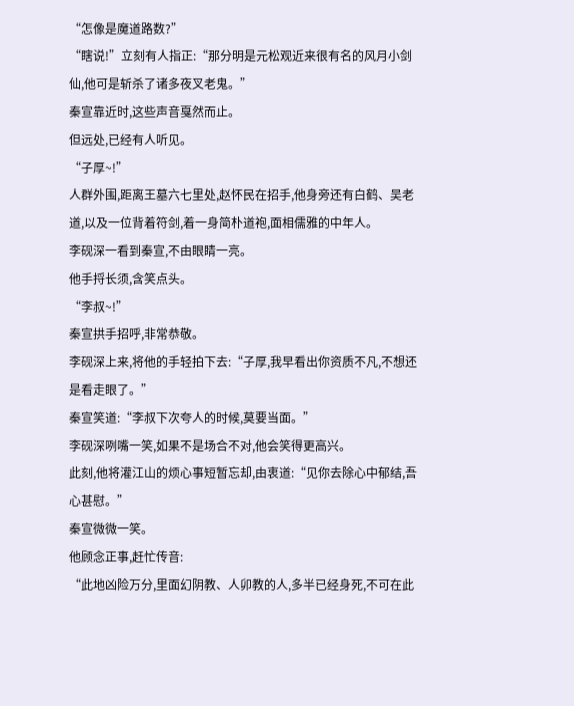“怎像是魔道路数?”
“瞎说!”立刻有人指正:“那分明是元松观近来很有名的风月小剑仙,他可是斩杀了诸多夜叉老鬼。”
秦宣靠近时,这些声音戛然而止。
但远处,已经有人听见。
“子厚~!”
人群外围,距离王墓六七里处,赵怀民在招手,他身旁还有白鹤、吴老道,以及一位背着符剑,着一身简朴道袍,面相儒雅的中年人。
李砚深一看到秦宣,不由眼睛一亮。
他手捋长须,含笑点头。
“李叔~!”
秦宣拱手招呼,非常恭敬。
李砚深上来,将他的手轻拍下去:“子厚,我早看出你资质不凡,不想还是看走眼了。”
秦宣笑道:“李叔下次夸人的时候,莫要当面。”
李砚深咧嘴一笑,如果不是场合不对,他会笑得更高兴。
此刻,他将灌江山的烦心事短暂忘却,由衷道:“见你去除心中郁结,吾心甚慰。”
秦宣微微一笑。
他顾念正事,赶忙传音:
“此地凶险万分,里面幻阴教、人卯教的人,多半已经身死,不可在此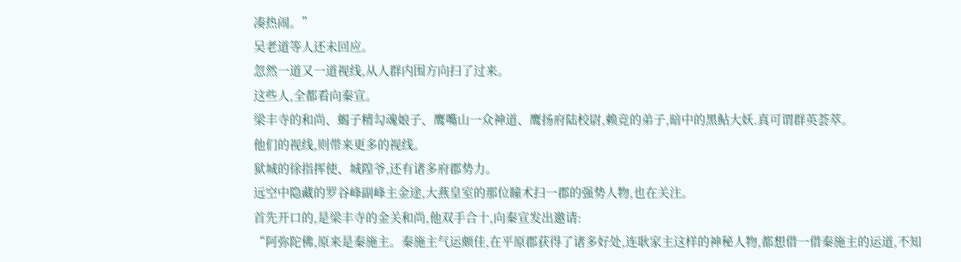凑热闹。”
吴老道等人还未回应。
忽然一道又一道视线,从人群内围方向扫了过来。
这些人,全都看向秦宣。
梁丰寺的和尚、蝎子精勾魂娘子、鹰嘴山一众神道、鹰扬府陆校尉,赖竞的弟子,暗中的黑鲇大妖.真可谓群英荟萃。
他们的视线,则带来更多的视线。
狱城的徐指挥使、城隍爷,还有诸多府郡势力。
远空中隐藏的罗谷峰副峰主金途,大燕皇室的那位瞳术扫一郡的强势人物,也在关注。
首先开口的,是梁丰寺的金关和尚,他双手合十,向秦宣发出邀请:
“阿弥陀佛,原来是秦施主。秦施主气运颇佳,在平原郡获得了诸多好处,连耿家主这样的神秘人物,都想借一借秦施主的运道,不知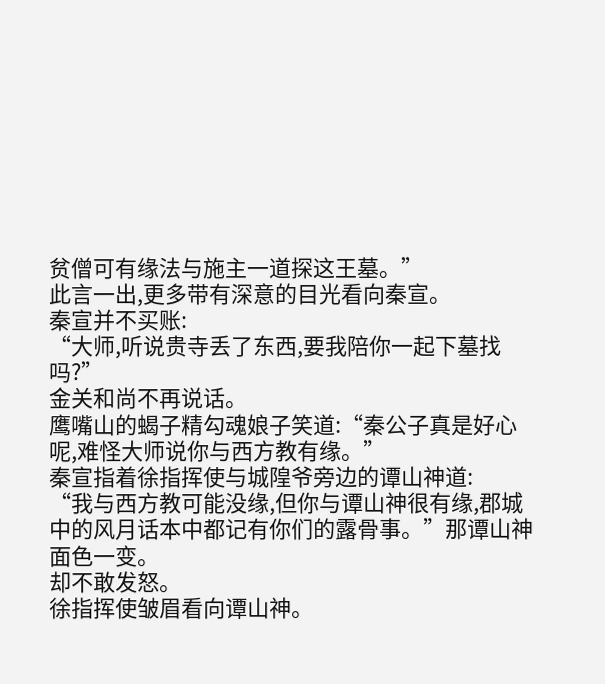贫僧可有缘法与施主一道探这王墓。”
此言一出,更多带有深意的目光看向秦宣。
秦宣并不买账:
“大师,听说贵寺丢了东西,要我陪你一起下墓找吗?”
金关和尚不再说话。
鹰嘴山的蝎子精勾魂娘子笑道:“秦公子真是好心呢,难怪大师说你与西方教有缘。”
秦宣指着徐指挥使与城隍爷旁边的谭山神道:
“我与西方教可能没缘,但你与谭山神很有缘,郡城中的风月话本中都记有你们的露骨事。”那谭山神面色一变。
却不敢发怒。
徐指挥使皱眉看向谭山神。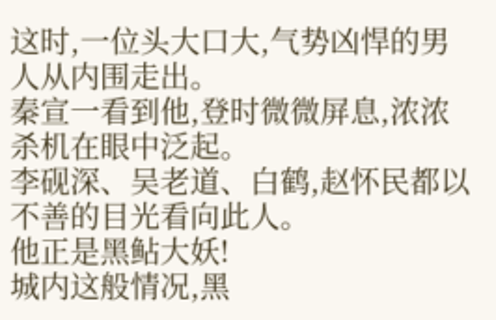这时,一位头大口大,气势凶悍的男人从内围走出。
秦宣一看到他,登时微微屏息,浓浓杀机在眼中泛起。
李砚深、吴老道、白鹤,赵怀民都以不善的目光看向此人。
他正是黑鲇大妖!
城内这般情况,黑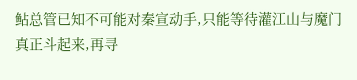鲇总管已知不可能对秦宣动手,只能等待灌江山与魔门真正斗起来,再寻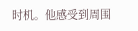时机。他感受到周围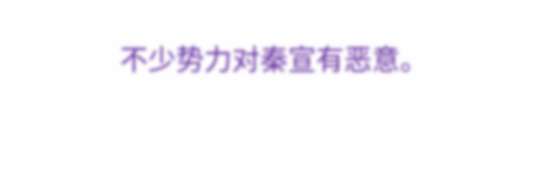不少势力对秦宣有恶意。